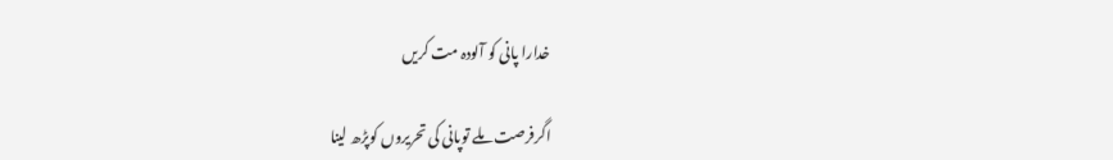خدارا پانی کو آلودہ مت کریں

اگرفرصت ملے توپانی کی تحریروں کوپڑھ لینا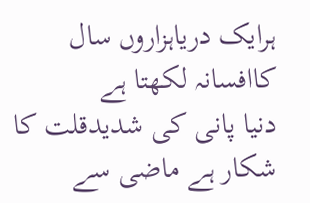ہرایک دریاہزاروں سال کاافسانہ لکھتا ہے
دنیا پانی کی شدیدقلت کا شکار ہے ماضی سے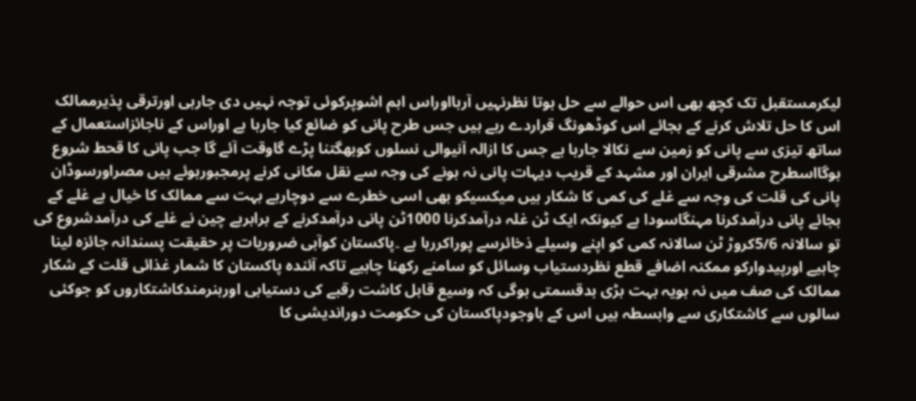لیکرمستقبل تک کچھ بھی اس حوالے سے حل ہوتا نظرنہیں آرہااوراس اہم اشوپرکوئی توجہ نہیں دی جارہی اورترقی پذیرممالک اس کا حل تلاش کرنے کے بجائے اس کوڈھونگ قراردے رہے ہیں جس طرح پانی کو ضائع کیا جارہا ہے اوراس کے ناجائزاستعمال کے ساتھ تیزی سے پانی کو زمین سے نکالا جارہا ہے جس کا ازالہ آنیوالی نسلوں کوبھگتنا پڑے گاوقت آئے گا جب پانی کا قحط شروع ہوگااسطرح مشرقی ایران اور مشہد کے قریب دیہات پانی نہ ہونے کی وجہ سے نقل مکانی کرنے پرمجبورہوئے ہیں مصراورسوڈان پانی کی قلت کی وجہ سے غلے کی کمی کا شکار ہیں میکسیکو بھی اسی خطرے سے دوچارہے بہت سے ممالک کا خیال ہے غلے کے بجائے پانی درآمدکرنا مہنگاسودا ہے کیونکہ ایک ٹن غلہ درآمدکرنا 1000ٹن پانی درآمدکرنے کے برابرہے چین نے غلے کی درآمدشروع کی تو سالانہ 5/6کروڑ ٹن سالانہ کمی کو اپنے وسیلے ذخائرسے پوراکررہا ہے ۔پاکستان کوآبی ضروریات پر حقیقت پسندانہ جائزہ لینا چاہیے اورپیدوارکو ممکنہ اضافے قطع نظردستیاب وسائل کو سامنے رکھنا چاہیے تاکہ آئندہ پاکستان کا شمار غذائی قلت کے شکار ممالک کی صف میں نہ ہویہ بہت بڑی بدقسمتی ہوگی کہ وسیع قابل کاشت رقبے کی دستیابی اورہنرمندکاشتکاروں کو جوکئی سالوں سے کاشتکاری سے وابسطہ ہیں اس کے باوجودپاکستان کی حکومت دوراندیشی کا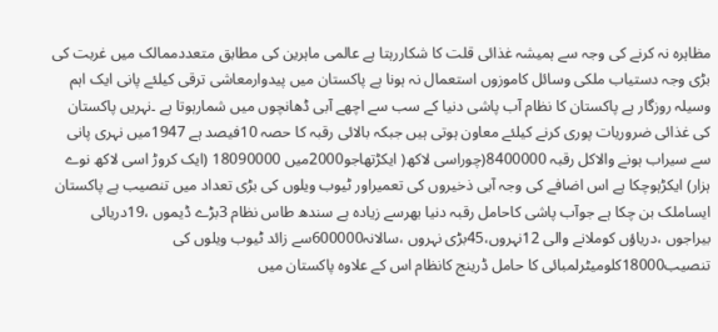مظاہرہ نہ کرنے کی وجہ سے ہمیشہ غذائی قلت کا شکاررہتا ہے عالمی ماہرین کی مطابق متعددممالک میں غربت کی بڑی وجہ دستیاب ملکی وسائل کاموزوں استعمال نہ ہونا ہے پاکستان میں پیدوارمعاشی ترقی کیلئے پانی ایک اہم وسیلہ روزگار ہے پاکستان کا نظام آب پاشی دنیا کے سب سے اچھے آبی ڈھانچوں میں شمارہوتا ہے ۔نہریں پاکستان کی غذائی ضروریات پوری کرنے کیلئے معاون ہوتی ہیں جبکہ بالائی رقبہ کا حصہ 10فیصد ہے 1947میں نہری پانی سے سیراب ہونے والاکل رقبہ 8400000(چوراسی لاکھ( ایکڑتھاجو2000میں 18090000 (ایک کروڑ اسی لاکھ نوے ہزار) ایکڑہوچکا ہے اس اضافے کی وجہ آبی ذخیروں کی تعمیراور ٹیوب ویلوں کی بڑی تعداد میں تنصیب ہے پاکستان ایساملک بن چکا ہے جوآب پاشی کاحامل رقبہ دنیا بھرسے زیادہ ہے سندھ طاس نظام 3بڑے ڈیموں ،19دریائی بیراجوں ،دریاؤں کوملانے والی 12نہروں،45بڑی نہروں ،سالانہ600000سے زائد ٹیوب ویلوں کی تنصیب18000کلومیٹرلمبائی کا حامل ڈرینج کانظام اس کے علاوہ پاکستان میں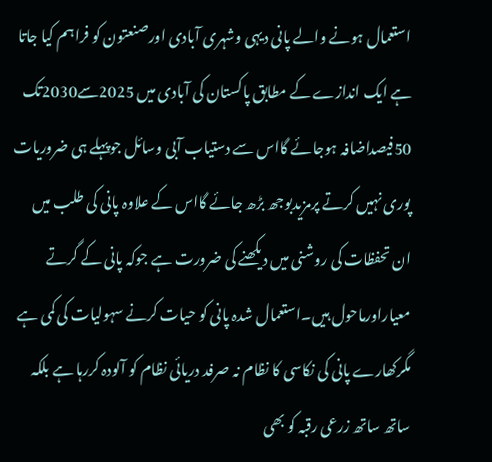استعمال ہونے والے پانی دیہی وشہری آبادی اورصنعتون کو فراہم کیا جاتا ہے ایک اندازے کے مطابق پاکستان کی آبادی میں 2025سے2030تک 50فیصداضافہ ہوجائے گااس سے دستیاب آبی وسائل جوپہلے ہی ضروریات پوری نہیں کرتے پرمزیدبوجھ بڑھ جائے گااس کے علاوہ پانی کی طلب میں ان تحفظات کی روشنی میں دیکھنے کی ضرورت ہے جوکہ پانی کے گرتے معیاراورماحول ہیں۔استعمال شدہ پانی کو حیات کرنے سہولیات کی کمی ہے مگرکھارے پانی کی نکاسی کا نظام نہ صرفد دریائی نظام کو آلودہ کررہا ہے بلکہ ساتھ ساتھ زرعی رقبہ کو بھی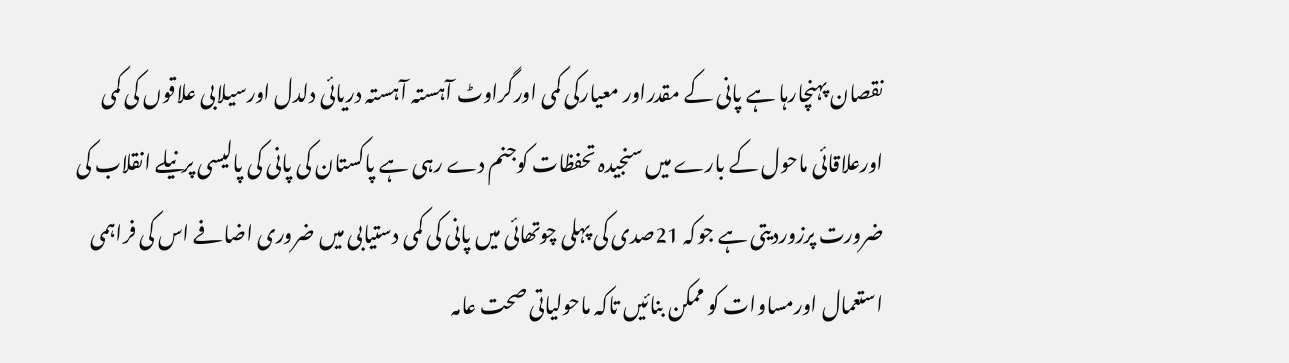نقصان پہنچارہا ہے پانی کے مقدراور معیارکی کمی اورگراوٹ آہستہ آہستہ دریائی دلدل اورسیلابی علاقوں کی کمی اورعلاقائی ماحول کے بارے میں سنجیدہ تحفظات کوجنم دے رہی ہے پاکستان کی پانی کی پالیسی پرنیلے انقلاب کی ضرورت پرزوردیتی ہے جوکہ 21صدی کی پہلی چوتھائی میں پانی کی کمی دستیابی میں ضروری اضافے اس کی فراہمی استعمال اورمساوات کو ممکن بنائیں تاکہ ماحولیاتی صحت عامہ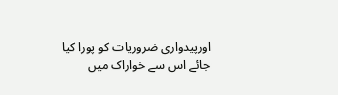اورپیدواری ضروریات کو پورا کیا جائے اس سے خواراک میں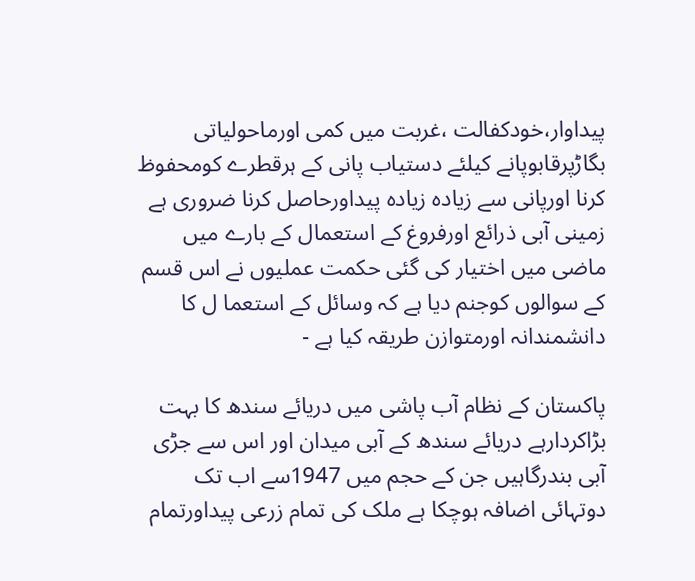پیداوار،خودکفالت ،غربت میں کمی اورماحولیاتی بگاڑپرقابوپانے کیلئے دستیاب پانی کے ہرقطرے کومحفوظ کرنا اورپانی سے زیادہ زیادہ پیداورحاصل کرنا ضروری ہے زمینی آبی ذرائع اورفروغ کے استعمال کے بارے میں ماضی میں اختیار کی گئی حکمت عملیوں نے اس قسم کے سوالوں کوجنم دیا ہے کہ وسائل کے استعما ل کا دانشمندانہ اورمتوازن طریقہ کیا ہے -

پاکستان کے نظام آب پاشی میں دریائے سندھ کا بہت بڑاکردارہے دریائے سندھ کے آبی میدان اور اس سے جڑی آبی بندرگاہیں جن کے حجم میں 1947سے اب تک دوتہائی اضافہ ہوچکا ہے ملک کی تمام زرعی پیداورتمام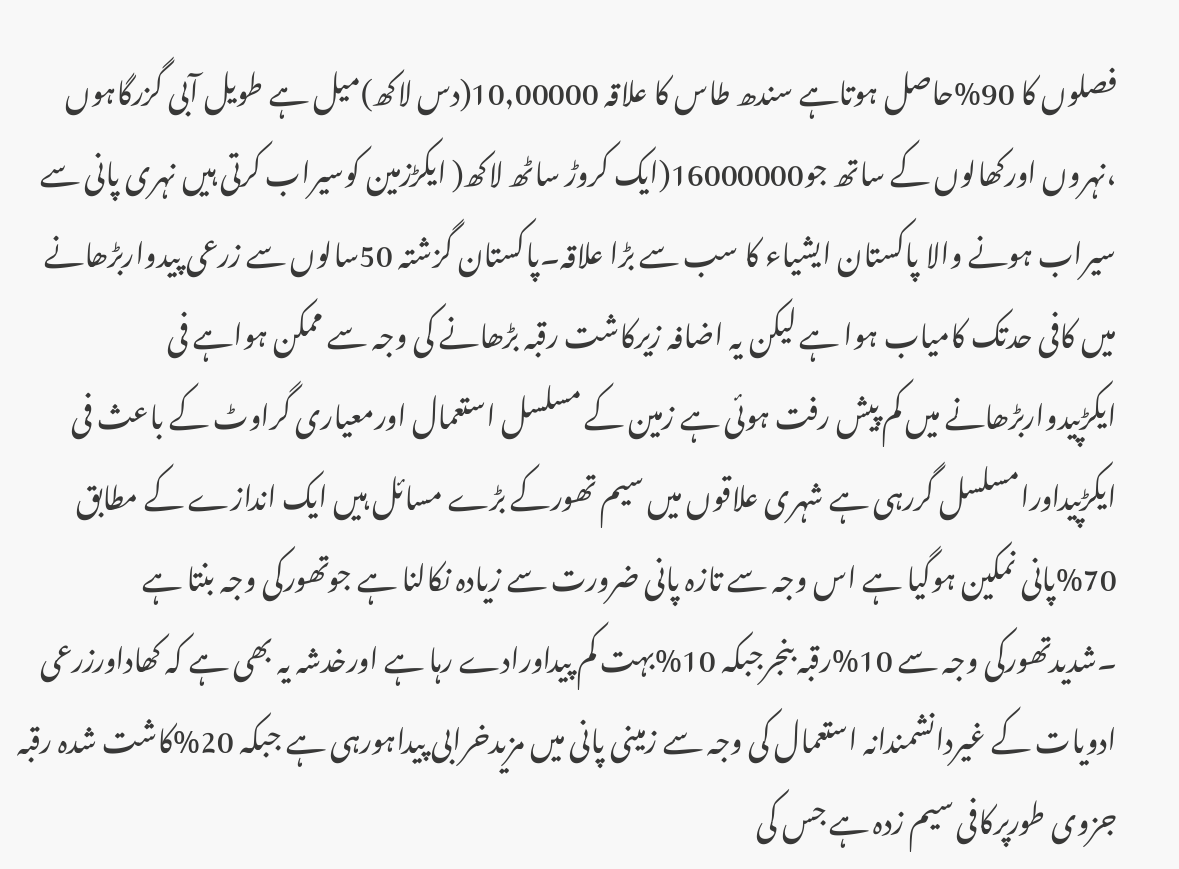فصلوں کا 90%حاصل ہوتاہے سندھ طاس کا علاقہ 10,00000(دس لاکھ)میل ہے طویل آبی گزرگاہوں ،نہروں اورکھالوں کے ساتھ جو16000000(ایک کروڑ ساٹھ لاکھ( ایکڑزمین کوسیراب کرتی ہیں نہری پانی سے سیراب ہونے والا پاکستان ایشیاء کا سب سے بڑا علاقہ۔پاکستان گزشتہ 50سالوں سے زرعی پیدواربڑھانے میں کافی حدتک کامیاب ہوا ہے لیکن یہ اضافہ زیرکاشت رقبہ بڑھانے کی وجہ سے ممکن ہواہے فی ایکڑپیدواربڑھانے میں کم پیش رفت ہوئی ہے زمین کے مسلسل استعمال اورمعیاری گراوٹ کے باعث فی ایکڑپیداورامسلسل گررہی ہے شہری علاقوں میں سیم تھورکے بڑے مسائل ہیں ایک اندازے کے مطابق 70%پانی نمکین ہوگیا ہے اس وجہ سے تازہ پانی ضرورت سے زیادہ نکالنا ہے جوتھورکی وجہ بنتا ہے ۔شدیدتھورکی وجہ سے 10%رقبہ بنجرجبکہ 10%بہت کم پیداورادے رہا ہے اورخدشہ یہ بھی ہے کہ کھاداورزرعی ادویات کے غیردانشمندانہ استعمال کی وجہ سے زمینی پانی میں مزیدخرابی پیداہورہی ہے جبکہ 20%کاشت شدہ رقبہ جزوی طورپرکافی سیم زدہ ہے جس کی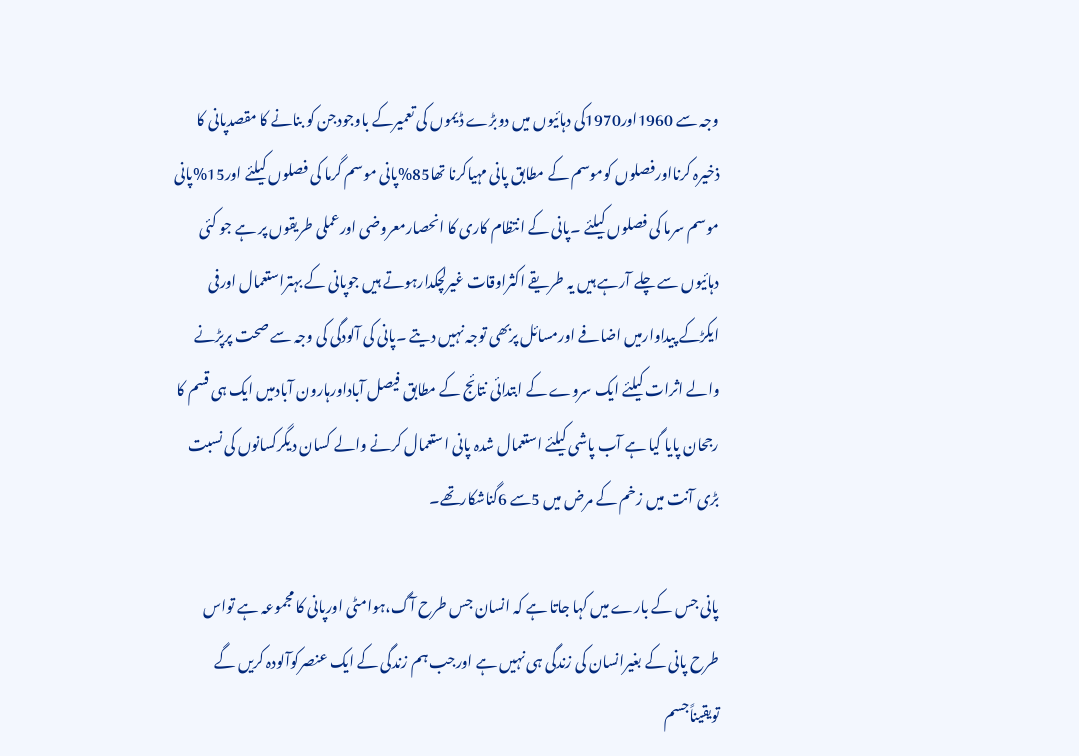وجہ سے 1960اور1970کی دہائیوں میں دوبڑے ڈیموں کی تعمیرکے باوجودجن کو بنانے کا مقصدپانی کا ذخیرہ کرنااورفصلوں کوموسم کے مطابق پانی مہیاکرنا تھا85%پانی موسم گرما کی فصلوں کیلئے اور15%پانی موسم سرما کی فصلوں کیلئے ۔پانی کے انتظام کاری کا انحصارمعروضی اورعملی طریقوں پر ہے جو کئی دہائیوں سے چلے آرہے ہیں یہ طریقے اکثراوقات غیرلچکدارہوتے ہیں جوپانی کے بہتراستعمال اورفی ایکڑکے پیداوارمیں اضافے اورمسائل پربھی توجہ نہیں دیتے ۔پانی کی آلودگی کی وجہ سے صحت پرپڑنے والے اثرات کیلئے ایک سروے کے ابتدائی نتائج کے مطابق فیصل آباداورہارون آبادمیں ایک ہی قسم کا رجحان پایا گیا ہے آب پاشی کیلئے استعمال شدہ پانی استعمال کرنے والے کسان دیگرکسانوں کی نسبت بڑی آنت میں زخم کے مرض میں 5سے 6گناشکارتھے۔

پانی جس کے بارے میں کہا جاتا ہے کہ انسان جس طرح آگ،ہوامٹی اورپانی کا مجموعہ ہے تواس طرح پانی کے بغیرانسان کی زندگی ہی نہیں ہے اورجب ہم زندگی کے ایک عنصرکوآلودہ کریں گے تویقیناًجسم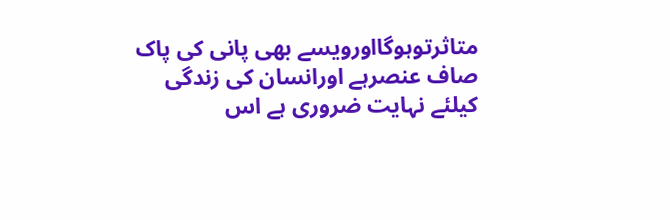متاثرتوہوگااورویسے بھی پانی کی پاک صاف عنصرہے اورانسان کی زندگی کیلئے نہایت ضروری ہے اس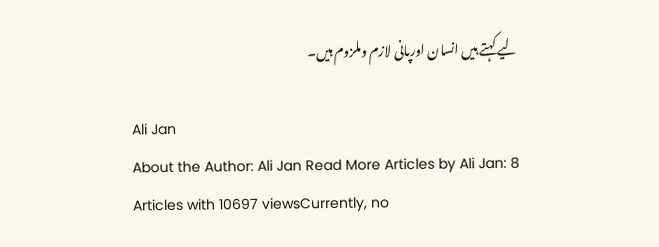لیے کہتے ہیں انسان اورپانی لازم وملزوم ہیں۔

Ali Jan
About the Author: Ali Jan Read More Articles by Ali Jan: 8 Articles with 10697 viewsCurrently, no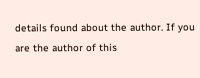details found about the author. If you are the author of this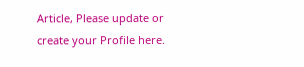Article, Please update or create your Profile here.